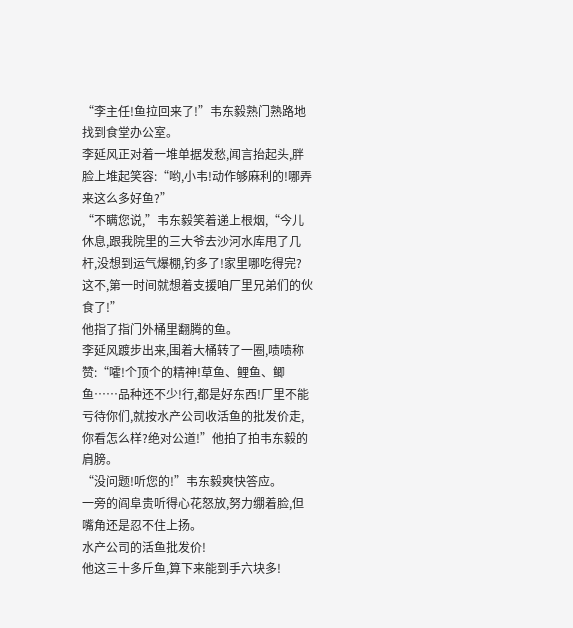“李主任!鱼拉回来了!”韦东毅熟门熟路地找到食堂办公室。
李延风正对着一堆单据发愁,闻言抬起头,胖脸上堆起笑容:“哟,小韦!动作够麻利的!哪弄来这么多好鱼?”
“不瞒您说,”韦东毅笑着递上根烟,“今儿休息,跟我院里的三大爷去沙河水库甩了几杆,没想到运气爆棚,钓多了!家里哪吃得完?这不,第一时间就想着支援咱厂里兄弟们的伙食了!”
他指了指门外桶里翻腾的鱼。
李延风踱步出来,围着大桶转了一圈,啧啧称赞:“嚯!个顶个的精神!草鱼、鲤鱼、鲫鱼……品种还不少!行,都是好东西!厂里不能亏待你们,就按水产公司收活鱼的批发价走,你看怎么样?绝对公道!”他拍了拍韦东毅的肩膀。
“没问题!听您的!”韦东毅爽快答应。
一旁的阎阜贵听得心花怒放,努力绷着脸,但嘴角还是忍不住上扬。
水产公司的活鱼批发价!
他这三十多斤鱼,算下来能到手六块多!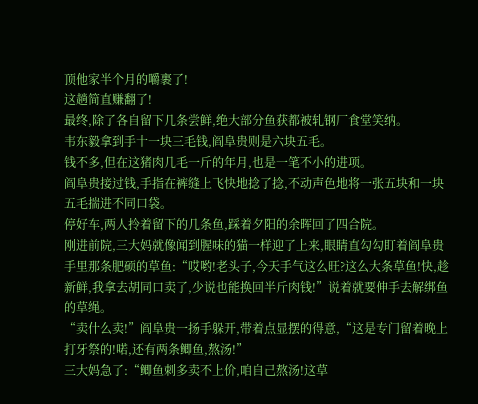顶他家半个月的嚼裹了!
这趟简直赚翻了!
最终,除了各自留下几条尝鲜,绝大部分鱼获都被轧钢厂食堂笑纳。
韦东毅拿到手十一块三毛钱,阎阜贵则是六块五毛。
钱不多,但在这猪肉几毛一斤的年月,也是一笔不小的进项。
阎阜贵接过钱,手指在裤缝上飞快地捻了捻,不动声色地将一张五块和一块五毛揣进不同口袋。
停好车,两人拎着留下的几条鱼,踩着夕阳的余晖回了四合院。
刚进前院,三大妈就像闻到腥味的猫一样迎了上来,眼睛直勾勾盯着阎阜贵手里那条肥硕的草鱼:“哎哟!老头子,今天手气这么旺?这么大条草鱼!快,趁新鲜,我拿去胡同口卖了,少说也能换回半斤肉钱!”说着就要伸手去解绑鱼的草绳。
“卖什么卖!”阎阜贵一扬手躲开,带着点显摆的得意,“这是专门留着晚上打牙祭的!喏,还有两条鲫鱼,熬汤!”
三大妈急了:“鲫鱼刺多卖不上价,咱自己熬汤!这草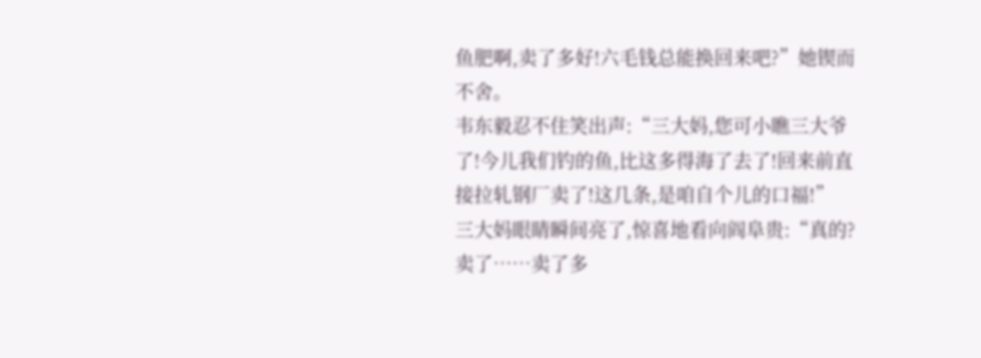鱼肥啊,卖了多好!六毛钱总能换回来吧?”她锲而不舍。
韦东毅忍不住笑出声:“三大妈,您可小瞧三大爷了!今儿我们钓的鱼,比这多得海了去了!回来前直接拉轧钢厂卖了!这几条,是咱自个儿的口福!”
三大妈眼睛瞬间亮了,惊喜地看向阎阜贵:“真的?卖了……卖了多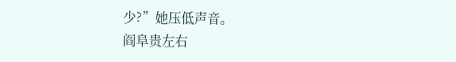少?”她压低声音。
阎阜贵左右